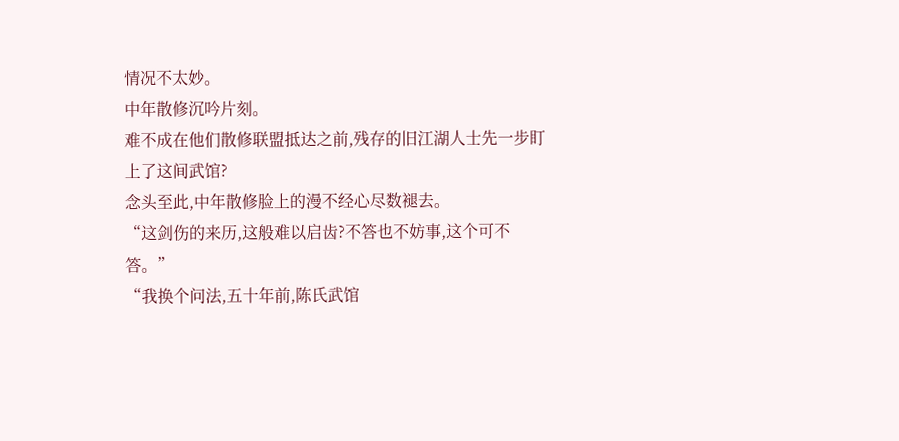情况不太妙。
中年散修沉吟片刻。
难不成在他们散修联盟抵达之前,残存的旧江湖人士先一步盯上了这间武馆?
念头至此,中年散修脸上的漫不经心尽数褪去。
“这剑伤的来历,这般难以启齿?不答也不妨事,这个可不答。”
“我换个问法,五十年前,陈氏武馆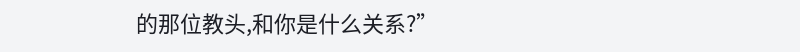的那位教头,和你是什么关系?”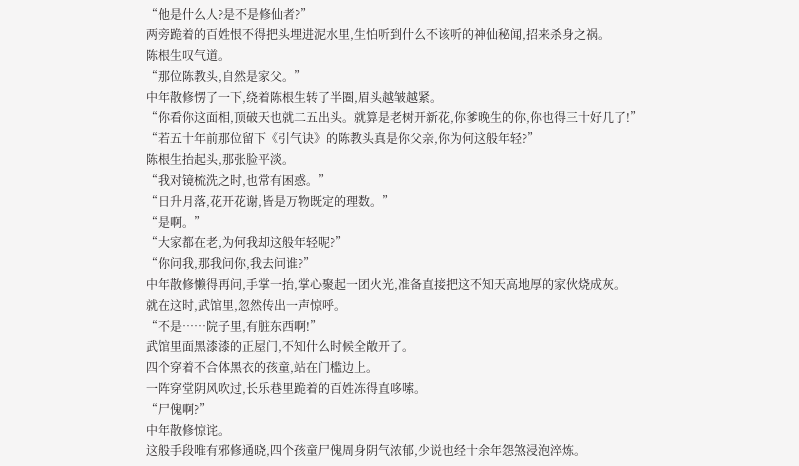“他是什么人?是不是修仙者?”
两旁跪着的百姓恨不得把头埋进泥水里,生怕听到什么不该听的神仙秘闻,招来杀身之祸。
陈根生叹气道。
“那位陈教头,自然是家父。”
中年散修愣了一下,绕着陈根生转了半圈,眉头越皱越紧。
“你看你这面相,顶破天也就二五出头。就算是老树开新花,你爹晚生的你,你也得三十好几了!”
“若五十年前那位留下《引气诀》的陈教头真是你父亲,你为何这般年轻?”
陈根生抬起头,那张脸平淡。
“我对镜梳洗之时,也常有困惑。”
“日升月落,花开花谢,皆是万物既定的理数。”
“是啊。”
“大家都在老,为何我却这般年轻呢?”
“你问我,那我问你,我去问谁?”
中年散修懒得再问,手掌一抬,掌心聚起一团火光,准备直接把这不知天高地厚的家伙烧成灰。
就在这时,武馆里,忽然传出一声惊呼。
“不是……院子里,有脏东西啊!”
武馆里面黑漆漆的正屋门,不知什么时候全敞开了。
四个穿着不合体黑衣的孩童,站在门槛边上。
一阵穿堂阴风吹过,长乐巷里跪着的百姓冻得直哆嗦。
“尸傀啊?”
中年散修惊诧。
这般手段唯有邪修通晓,四个孩童尸傀周身阴气浓郁,少说也经十余年怨煞浸泡淬炼。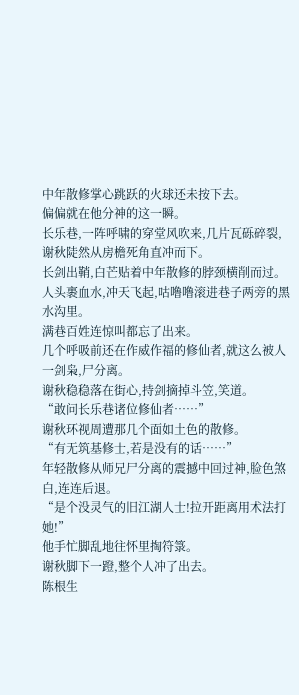中年散修掌心跳跃的火球还未按下去。
偏偏就在他分神的这一瞬。
长乐巷,一阵呼啸的穿堂风吹来,几片瓦砾碎裂,谢秋陡然从房檐死角直冲而下。
长剑出鞘,白芒贴着中年散修的脖颈横削而过。人头裹血水,冲天飞起,咕噜噜滚进巷子两旁的黑水沟里。
满巷百姓连惊叫都忘了出来。
几个呼吸前还在作威作福的修仙者,就这么被人一剑枭,尸分离。
谢秋稳稳落在街心,持剑摘掉斗笠,笑道。
“敢问长乐巷诸位修仙者……”
谢秋环视周遭那几个面如土色的散修。
“有无筑基修士,若是没有的话……”
年轻散修从师兄尸分离的震撼中回过神,脸色煞白,连连后退。
“是个没灵气的旧江湖人士!拉开距离用术法打她!”
他手忙脚乱地往怀里掏符箓。
谢秋脚下一蹬,整个人冲了出去。
陈根生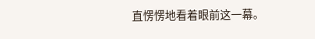直愣愣地看着眼前这一幕。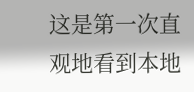这是第一次直观地看到本地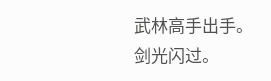武林高手出手。
剑光闪过。